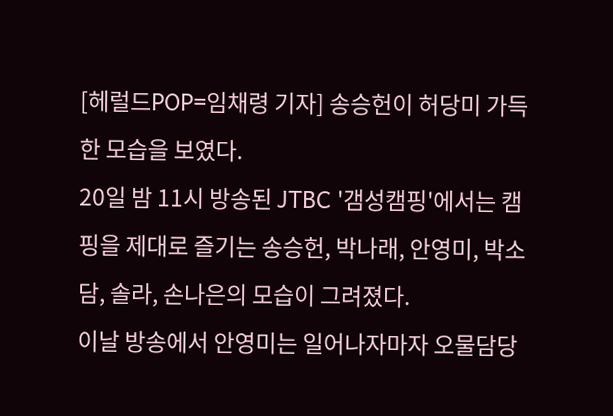[헤럴드POP=임채령 기자] 송승헌이 허당미 가득한 모습을 보였다.
20일 밤 11시 방송된 JTBC '갬성캠핑'에서는 캠핑을 제대로 즐기는 송승헌, 박나래, 안영미, 박소담, 솔라, 손나은의 모습이 그려졌다.
이날 방송에서 안영미는 일어나자마자 오물담당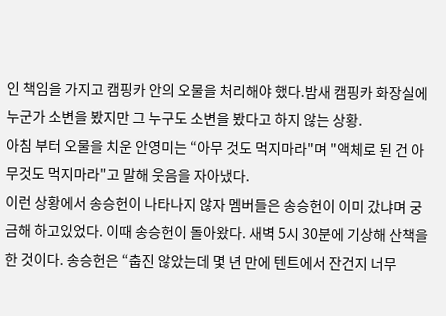인 책임을 가지고 캠핑카 안의 오물을 처리해야 했다.밤새 캠핑카 화장실에 누군가 소변을 봤지만 그 누구도 소변을 봤다고 하지 않는 상황.
아침 부터 오물을 치운 안영미는 “아무 것도 먹지마라"며 "액체로 된 건 아무것도 먹지마라"고 말해 웃음을 자아냈다.
이런 상황에서 송승헌이 나타나지 않자 멤버들은 송승헌이 이미 갔냐며 궁금해 하고있었다. 이때 송승헌이 돌아왔다. 새벽 5시 30분에 기상해 산책을 한 것이다. 송승헌은 “춥진 않았는데 몇 년 만에 텐트에서 잔건지 너무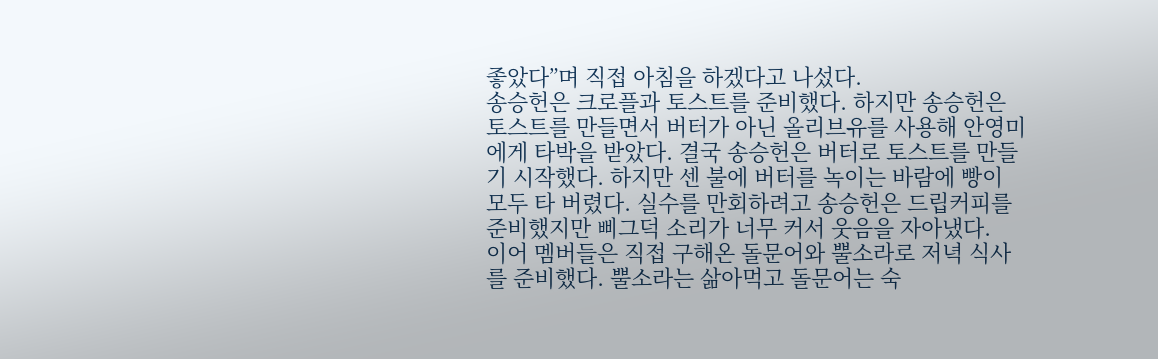좋았다”며 직접 아침을 하겠다고 나섰다.
송승헌은 크로플과 토스트를 준비했다. 하지만 송승헌은 토스트를 만들면서 버터가 아닌 올리브유를 사용해 안영미에게 타박을 받았다. 결국 송승헌은 버터로 토스트를 만들기 시작했다. 하지만 센 불에 버터를 녹이는 바람에 빵이 모두 타 버렸다. 실수를 만회하려고 송승헌은 드립커피를 준비했지만 삐그덕 소리가 너무 커서 웃음을 자아냈다.
이어 멤버들은 직접 구해온 돌문어와 뿔소라로 저녁 식사를 준비했다. 뿔소라는 삶아먹고 돌문어는 숙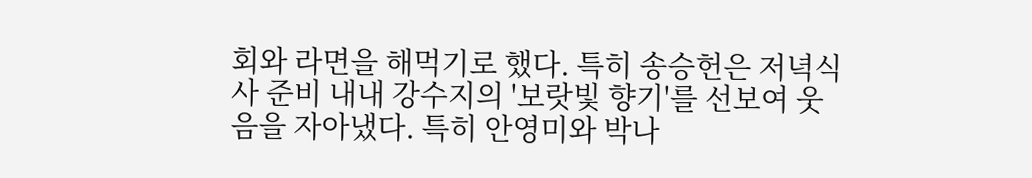회와 라면을 해먹기로 했다. 특히 송승헌은 저녁식사 준비 내내 강수지의 '보랏빛 향기'를 선보여 웃음을 자아냈다. 특히 안영미와 박나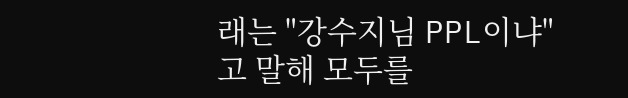래는 "강수지님 PPL이냐"고 말해 모두를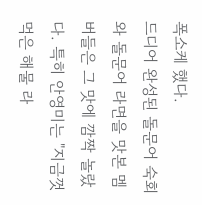폭소케 했다.
드디어 완성된 돌문어 숙회와 돌문어 라면을 맛본 멤버들은 그 맛에 깜짝 놀랐다. 특히 안영미는 "지금껏 먹은 해물 라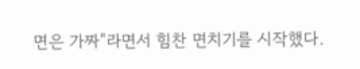면은 가짜"라면서 힘찬 면치기를 시작했다.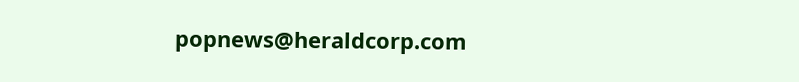popnews@heraldcorp.com